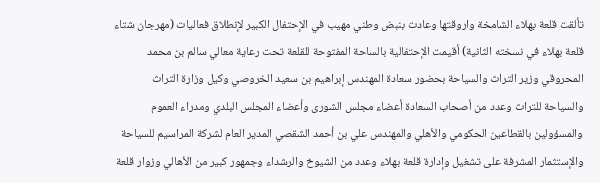تألقت قلعة بهلاء الشامخة واروقتها وعادت بنبض وطني مهيب في الإحتفال الكبير لإنطلاق فعاليات (مهرجان شتاء قلعة بهلاء في نسخته الثانية) أقيمت الإحتفالية بالساحة المفتوحة للقلعة تحت رعاية معالي سالم بن محمد المحروقي وزير التراث والسياحة بحضور سعادة المهندس إبراهيم بن سعيد الخروصي وكيل وزارة التراث والسياحة للتراث وعدد من أصحاب السعادة أعضاء مجلس الشورى وأعضاء المجلس البلدي ومدراء العموم والمسؤولين بالقطاعين الحكومي والأهلي والمهندس علي بن أحمد الشقصي المدير العام لشركة المراسيم للسياحة والإستثمار المشرفة على تشغيل وإدارة قلعة بهلاء وعدد من الشيوخ والرشداء وجمهور كبير من الأهالي وزوار قلعة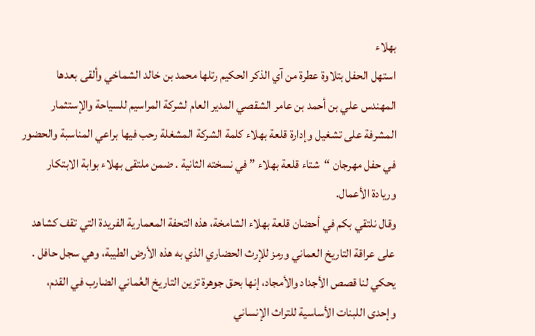بهلاء
استهل الحفل بتلاوة عطرة من آي الذكر الحكيم رتلها محمد بن خالد الشماخي وألقى بعدها المهندس علي بن أحمد بن عامر الشقصي المدير العام لشركة المراسيم للسياحة والإستثمار المشرفة على تشغيل وإدارة قلعة بهلاء كلمة الشركة المشغلة رحب فيها براعي المناسبة والحضور في حفل مهرجان “شتاء قلعة بهلاء ” في نسخته الثانية . ضمن ملتقى بهلاء بوابة الابتكار وريادة الأعمال.
وقال نلتقي بكم في أحضان قلعة بهلاء الشامخة، هذه التحفة المعمارية الفريدة التي تقف كشاهد على عراقة التاريخ العماني ورمز للإرث الحضاري الذي به هذه الأرض الطيبة، وهي سجل حافل . يحكي لنا قصص الأجداد والأمجاد، إنها بحق جوهرة تزين التاريخ العُماني الضارب في القدم، وإحدى اللبنات الأساسية للتراث الإنساني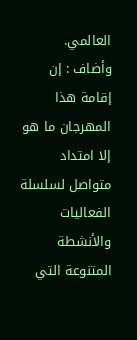العالمي.
وأضاف : إن إقامة هذا المهرجان ما هو إلا امتداد متواصل لسلسلة الفعاليات والأنشطة المتنوعة التي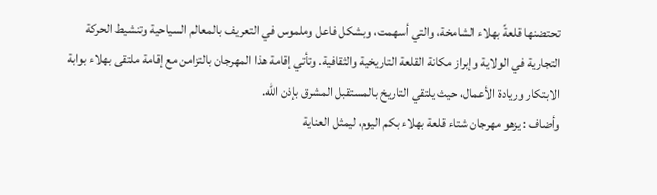تحتضنها قلعةً بهلاء الشامخة، والتي أسهمت، وبشكل فاعل وملموس في التعريف بالمعالم السياحية وتنشيط الحركة التجارية في الولاية وإبراز مكانة القلعة التاريخية والثقافية. وتأتي إقامة هذا المهرجان بالتزامن مع إقامة ملتقى بهلاء بوابة الابتكار وريادة الأعمال، حيث يلتقي التاريخ بالمستقبل المشرق بإذن الله.
وأضاف : يزهو مهرجان شتاء قلعة بهلاء بكم اليوم، ليمثل العناية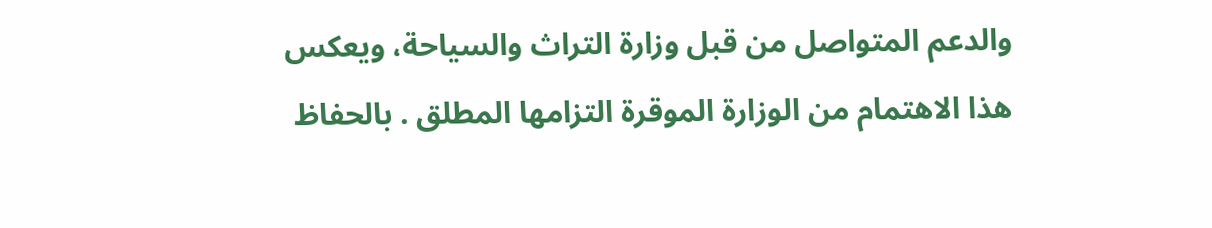والدعم المتواصل من قبل وزارة التراث والسياحة، ويعكس هذا الاهتمام من الوزارة الموقرة التزامها المطلق . بالحفاظ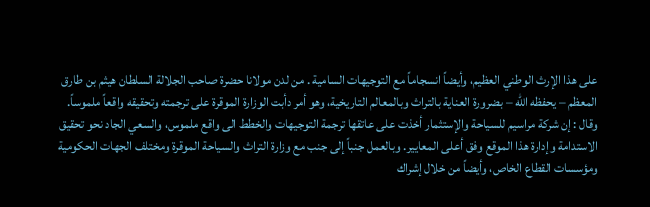على هذا الإرث الوطني العظيم، وأيضاً انسجاماً مع التوجيهات السامية . من لدن مولانا حضرة صاحب الجلالة السلطان هيثم بن طارق المعظم – يحفظه الله – بضرورة العناية بالتراث وبالمعالم التاريخية، وهو أمر دأبت الوزارة الموقرة على ترجمته وتحقيقه واقعاً ملموساً.
وقال : إن شركة مراسيم للسياحة والإستثمار أخذت على عاتقها ترجمة التوجيهات والخطط الى واقع ملموس، والسعي الجاد نحو تحقيق الاستدامة وإدارة هذا الموقع وفق أعلى المعايير. وبالعمل جنباً إلى جنب مع وزارة التراث والسياحة الموقرة ومختلف الجهات الحكومية ومؤسسات القطاع الخاص، وأيضاً من خلال إشراك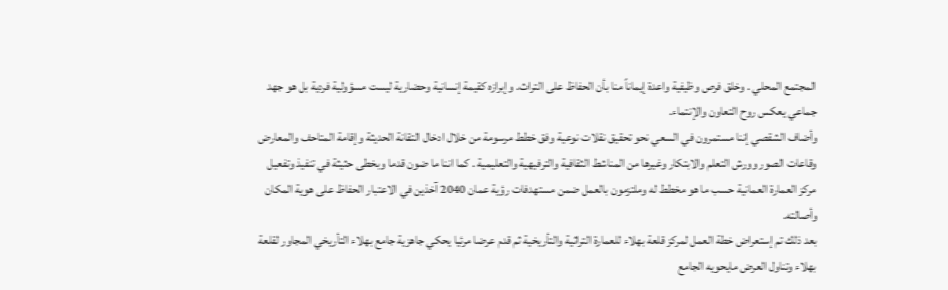المجتمع المحلي . وخلق فرص وظيفية واعدة إيماناً منا بأن الحفاظ على التراث. وإبرازه كقيمة إنسانية وحضارية ليست مسؤولية فردية بل هو جهد جماعي يعكس روح التعاون والإنتماء.
وأضاف الشقصي إننا مستمرون في السعي نحو تحقيق نقلات نوعية وفق خطط مرسومة من خلال ادخال التقانة الحديثة وإقامة المتاحف والمعارض وقاعات الصور وورش التعلم والابتكار وغيرها من المناشط الثقافية والترفيهية والتعليمية . كما اننا ما ضون قدما وبخطى حثيثة في تنفيذ وتفعيل مركز العمارة العمانية حسب ما هو مخطط له وملتزمون بالعمل ضمن مستهدفات رؤية عمان 2040 آخذين في الاعتبار الحفاظ على هوية المكان وأصالته.
بعد ذلك تم إستعراض خطة العمل لمركز قلعة بهلاء للعمارة التراثية والتأريخية ثم قدم عرضا مرئيا يحكي جاهزية جامع بهلاء التأريخي المجاور لقلعة بهلاء وتناول العرض مايحويه الجامع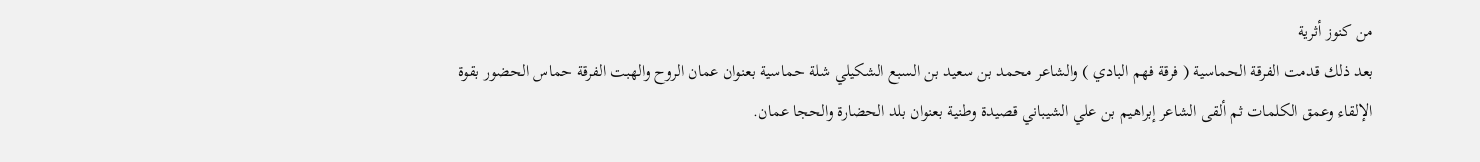من كنوز أثرية
بعد ذلك قدمت الفرقة الحماسية ( فرقة فهم البادي ) والشاعر محمد بن سعيد بن السبع الشكيلي شلة حماسية بعنوان عمان الروح والهبت الفرقة حماس الحضور بقوة الإلقاء وعمق الكلمات ثم ألقى الشاعر إبراهيم بن علي الشيباني قصيدة وطنية بعنوان بلد الحضارة والحجا عمان.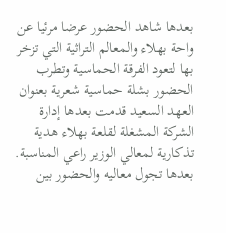بعدها شاهد الحضور عرضا مرئيا عن واحة بهلاء والمعالم التراثية التي تزخر بها لتعود الفرقة الحماسية وتطرب الحضور بشلة حماسية شعرية بعنوان العهد السعيد قدمت بعدها إدارة الشركة المشغلة لقلعة بهلاء هدية تذكارية لمعالي الوزير راعي المناسبة.
بعدها تجول معاليه والحضور بين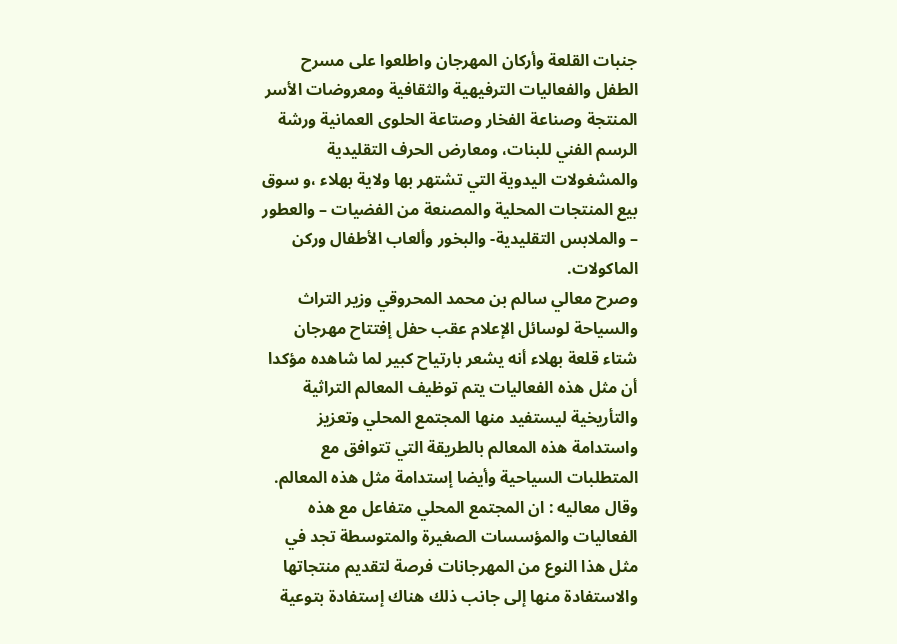جنبات القلعة وأركان المهرجان واطلعوا على مسرح الطفل والفعاليات الترفيهية والثقافية ومعروضات الأسر المنتجة وصناعة الفخار وصتاعة الحلوى العمانية ورشة الرسم الفني للبنات، ومعارض الحرف التقليدية والمشغولات اليدوية التي تشتهر بها ولاية بهلاء ،و سوق بيع المنتجات المحلية والمصنعة من الفضيات – والعطور – والملابس التقليدية- والبخور وألعاب الأطفال وركن الماكولات.
وصرح معالي سالم بن محمد المحروقي وزير التراث والسياحة لوسائل الإعلام عقب حفل إفتتاح مهرجان شتاء قلعة بهلاء أنه يشعر بارتياح كبير لما شاهده مؤكدا أن مثل هذه الفعاليات يتم توظيف المعالم التراثية والتأريخية ليستفيد منها المجتمع المحلي وتعزيز واستدامة هذه المعالم بالطريقة التي تتوافق مع المتطلبات السياحية وأيضا إستدامة مثل هذه المعالم.
وقال معاليه : ان المجتمع المحلي متفاعل مع هذه الفعاليات والمؤسسات الصغيرة والمتوسطة تجد في مثل هذا النوع من المهرجانات فرصة لتقديم منتجاتها والاستفادة منها إلى جانب ذلك هناك إستفادة بتوعية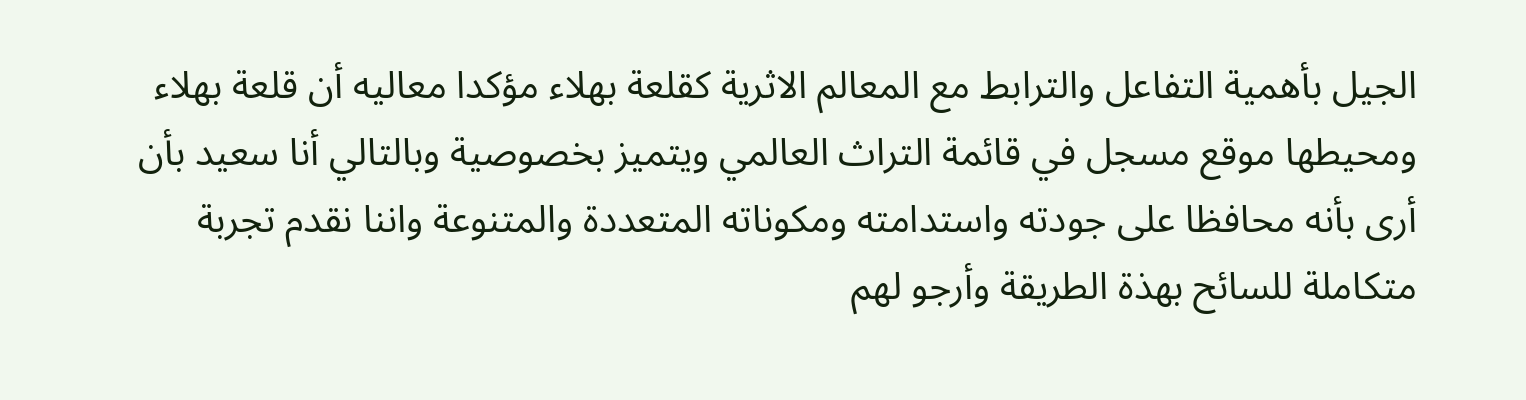الجيل بأهمية التفاعل والترابط مع المعالم الاثرية كقلعة بهلاء مؤكدا معاليه أن قلعة بهلاء ومحيطها موقع مسجل في قائمة التراث العالمي ويتميز بخصوصية وبالتالي أنا سعيد بأن أرى بأنه محافظا على جودته واستدامته ومكوناته المتعددة والمتنوعة واننا نقدم تجربة متكاملة للسائح بهذة الطريقة وأرجو لهم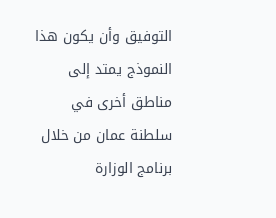التوفيق وأن يكون هذا النموذج يمتد إلى مناطق أخرى في سلطنة عمان من خلال برنامج الوزارة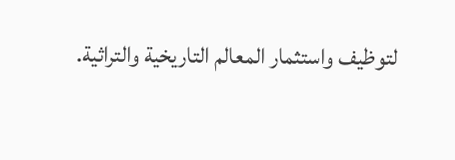لتوظيف واستثمار المعالم التاريخية والتراثية.